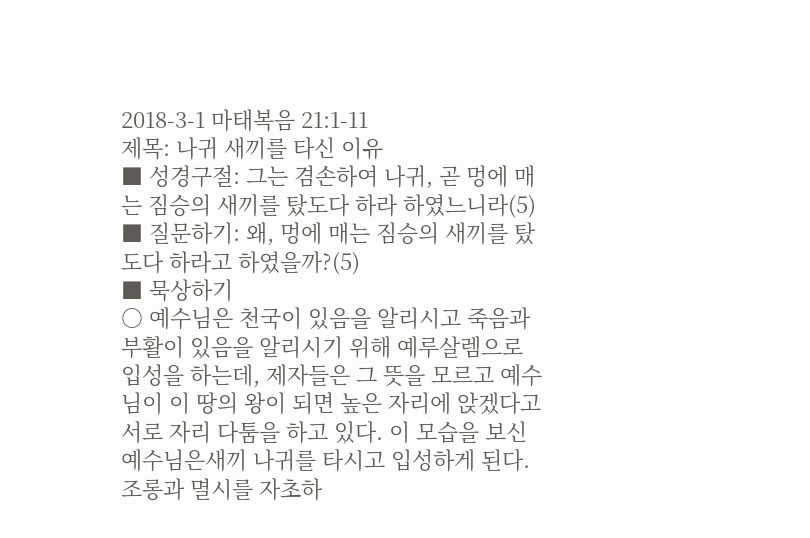2018-3-1 마태복음 21:1-11
제목: 나귀 새끼를 타신 이유
■ 성경구절: 그는 겸손하여 나귀, 곧 멍에 매는 짐승의 새끼를 탔도다 하라 하였느니라(5)
■ 질문하기: 왜, 멍에 매는 짐승의 새끼를 탔도다 하라고 하였을까?(5)
■ 묵상하기
○ 예수님은 천국이 있음을 알리시고 죽음과 부활이 있음을 알리시기 위해 예루살렘으로 입성을 하는데, 제자들은 그 뜻을 모르고 예수님이 이 땅의 왕이 되면 높은 자리에 앉겠다고서로 자리 다툼을 하고 있다. 이 모습을 보신 예수님은새끼 나귀를 타시고 입성하게 된다. 조롱과 멸시를 자초하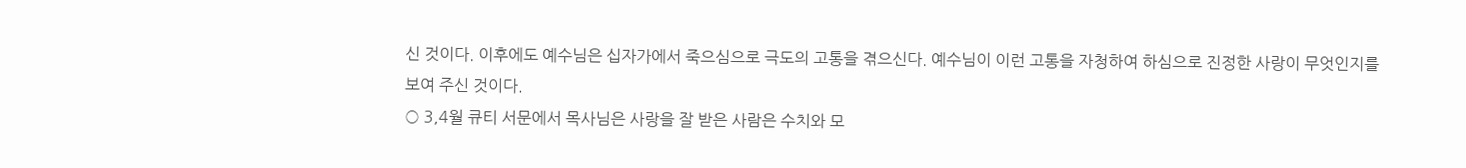신 것이다. 이후에도 예수님은 십자가에서 죽으심으로 극도의 고통을 겪으신다. 예수님이 이런 고통을 자청하여 하심으로 진정한 사랑이 무엇인지를 보여 주신 것이다.
○ 3,4월 큐티 서문에서 목사님은 사랑을 잘 받은 사람은 수치와 모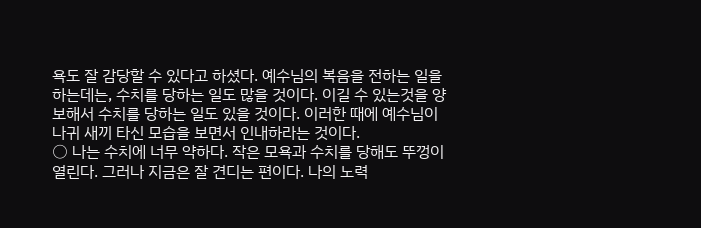욕도 잘 감당할 수 있다고 하셨다. 예수님의 복음을 전하는 일을 하는데는, 수치를 당하는 일도 많을 것이다. 이길 수 있는것을 양보해서 수치를 당하는 일도 있을 것이다. 이러한 때에 예수님이 나귀 새끼 타신 모습을 보면서 인내하라는 것이다.
○ 나는 수치에 너무 약하다. 작은 모욕과 수치를 당해도 뚜껑이 열린다. 그러나 지금은 잘 견디는 편이다. 나의 노력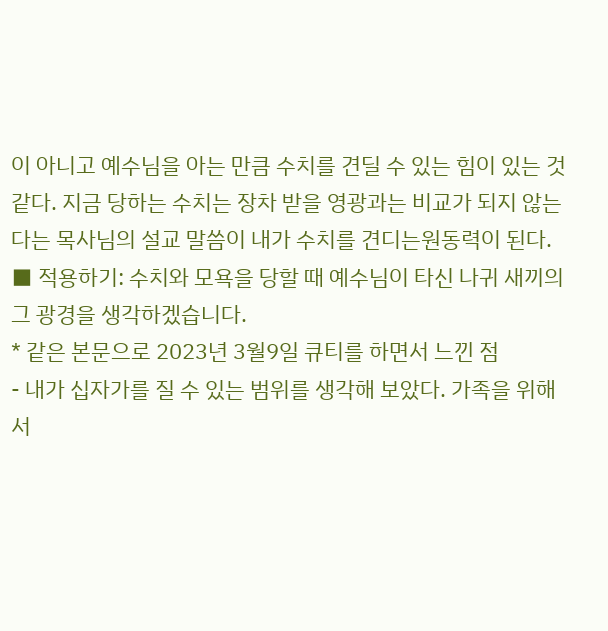이 아니고 예수님을 아는 만큼 수치를 견딜 수 있는 힘이 있는 것 같다. 지금 당하는 수치는 장차 받을 영광과는 비교가 되지 않는다는 목사님의 설교 말씀이 내가 수치를 견디는원동력이 된다.
■ 적용하기: 수치와 모욕을 당할 때 예수님이 타신 나귀 새끼의 그 광경을 생각하겠습니다.
* 같은 본문으로 2023년 3월9일 큐티를 하면서 느낀 점
- 내가 십자가를 질 수 있는 범위를 생각해 보았다. 가족을 위해서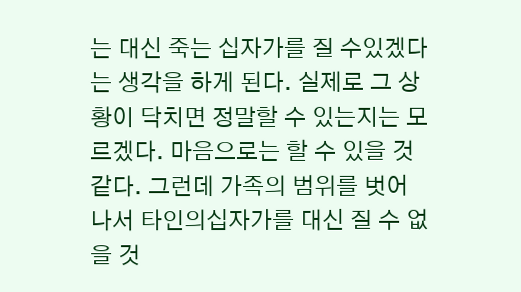는 대신 죽는 십자가를 질 수있겠다는 생각을 하게 된다. 실제로 그 상황이 닥치면 정말할 수 있는지는 모르겠다. 마음으로는 할 수 있을 것 같다. 그런데 가족의 범위를 벗어나서 타인의십자가를 대신 질 수 없을 것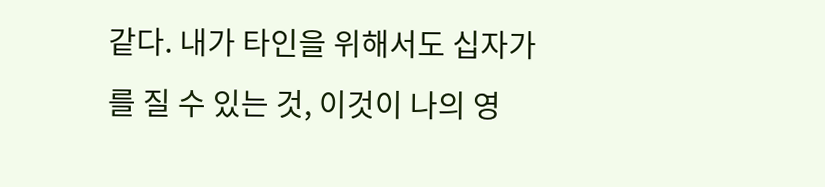같다. 내가 타인을 위해서도 십자가를 질 수 있는 것, 이것이 나의 영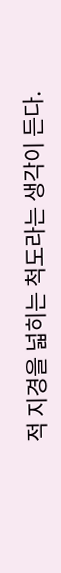적 지경을 넓히는 척도라는 생각이 든다.